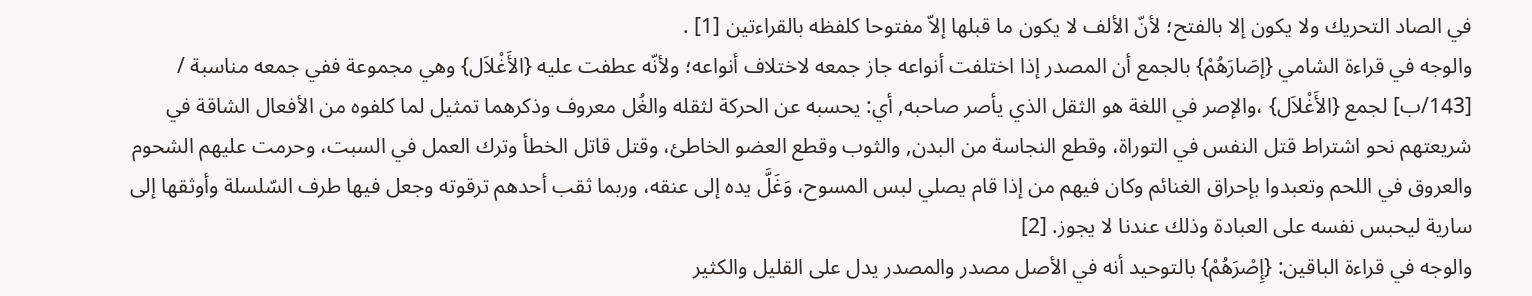في الصاد التحريك ولا يكون إلا بالفتح؛ لأنّ الألف لا يكون ما قبلها إلاّ مفتوحا كلفظه بالقراءتين [1] .
والوجه في قراءة الشامي {إصَارَهُمْ} بالجمع أن المصدر إذا اختلفت أنواعه جاز جمعه لاختلاف أنواعه؛ ولأنّه عطفت عليه {الأَغْلاَل} وهي مجموعة ففي جمعه مناسبة / [143/ب] لجمع {الأَغْلاَل} ،والإصر في اللغة هو الثقل الذي يأصر صاحبه, أي: يحسبه عن الحركة لثقله والغُل معروف وذكرهما تمثيل لما كلفوه من الأفعال الشاقة في شريعتهم نحو اشتراط قتل النفس في التوراة، وقطع النجاسة من البدن, والثوب وقطع العضو الخاطئ، وقتل قاتل الخطأ وترك العمل في السبت، وحرمت عليهم الشحوم والعروق في اللحم وتعبدوا بإحراق الغنائم وكان فيهم من إذا قام يصلي لبس المسوح، وَغَلَّ يده إلى عنقه، وربما ثقب أحدهم ترقوته وجعل فيها طرف السّلسلة وأوثقها إلى سارية ليحبس نفسه على العبادة وذلك عندنا لا يجوز. [2]
والوجه في قراءة الباقين: {إِصْرَهُمْ} بالتوحيد أنه في الأصل مصدر والمصدر يدل على القليل والكثير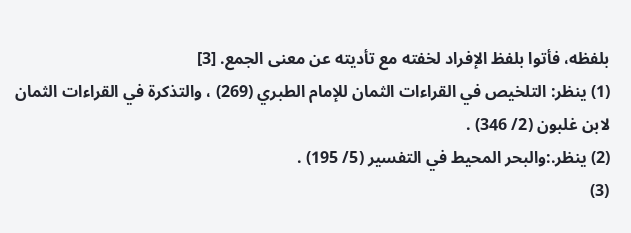بلفظه، فأتوا بلفظ الإفراد لخفته مع تأديته عن معنى الجمع. [3]
(1) ينظر: التلخيص في القراءات الثمان للإمام الطبري (269) ، والتذكرة في القراءات الثمان لابن غلبون (2/ 346) .
(2) ينظر.:والبحر المحيط في التفسير (5/ 195) .
(3)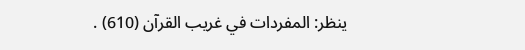ينظر: المفردات في غريب القرآن (610) .